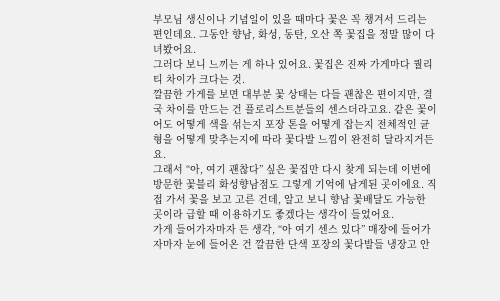부모님 생신이나 기념일이 있을 때마다 꽃은 꼭 챙겨서 드리는 편인데요. 그동안 향남, 화성, 동탄, 오산 쪽 꽃집을 정말 많이 다녀봤어요.
그러다 보니 느끼는 게 하나 있어요. 꽃집은 진짜 가게마다 퀄리티 차이가 크다는 것.
깔끔한 가게를 보면 대부분 꽃 상태는 다들 괜찮은 편이지만, 결국 차이를 만드는 건 플로리스트분들의 센스더라고요. 같은 꽃이어도 어떻게 색을 섞는지 포장 톤을 어떻게 잡는지 전체적인 균형을 어떻게 맞추는지에 따라 꽃다발 느낌이 완전히 달라지거든요.
그래서 “아, 여기 괜찮다” 싶은 꽃집만 다시 찾게 되는데 이번에 방문한 꽃블리 화성향남점도 그렇게 기억에 남게된 곳이에요. 직접 가서 꽃을 보고 고른 건데, 알고 보니 향남 꽃배달도 가능한 곳이라 급할 때 이용하기도 좋겠다는 생각이 들었어요.
가게 들어가자마자 든 생각, “아 여기 센스 있다” 매장에 들어가자마자 눈에 들어온 건 깔끔한 단색 포장의 꽃다발들 냉장고 안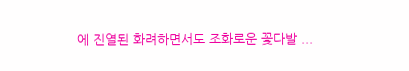에 진열된 화려하면서도 조화로운 꽃다발 ...